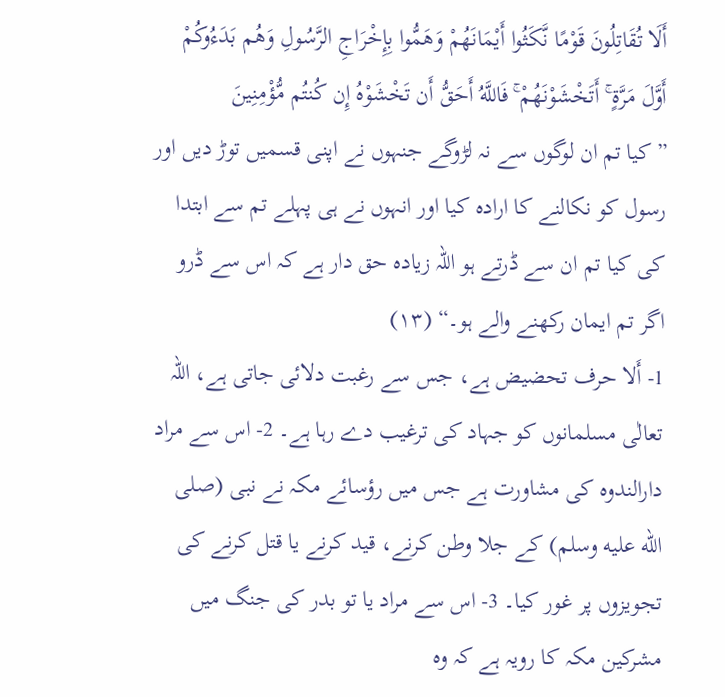أَلَا تُقَاتِلُونَ قَوْمًا نَّكَثُوا أَيْمَانَهُمْ وَهَمُّوا بِإِخْرَاجِ الرَّسُولِ وَهُم بَدَءُوكُمْ أَوَّلَ مَرَّةٍ ۚ أَتَخْشَوْنَهُمْ ۚ فَاللَّهُ أَحَقُّ أَن تَخْشَوْهُ إِن كُنتُم مُّؤْمِنِينَ
” کیا تم ان لوگوں سے نہ لڑوگے جنہوں نے اپنی قسمیں توڑ دیں اور رسول کو نکالنے کا ارادہ کیا اور انہوں نے ہی پہلے تم سے ابتدا کی کیا تم ان سے ڈرتے ہو اللہ زیادہ حق دار ہے کہ اس سے ڈرو اگر تم ایمان رکھنے والے ہو۔“ (١٣)
1- أَلا حرف تحضیض ہے، جس سے رغبت دلائی جاتی ہے، اللہ تعالٰی مسلمانوں کو جہاد کی ترغیب دے رہا ہے۔ 2- اس سے مراد دارالندوہ کی مشاورت ہے جس میں رؤسائے مکہ نے نبی (صلى الله عليه وسلم) کے جلا وطن کرنے، قید کرنے یا قتل کرنے کی تجویزوں پر غور کیا۔ 3- اس سے مراد یا تو بدر کی جنگ میں مشرکین مکہ کا رویہ ہے کہ وہ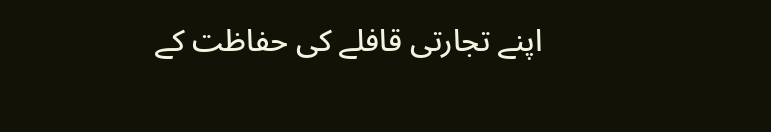اپنے تجارتی قافلے کی حفاظت کے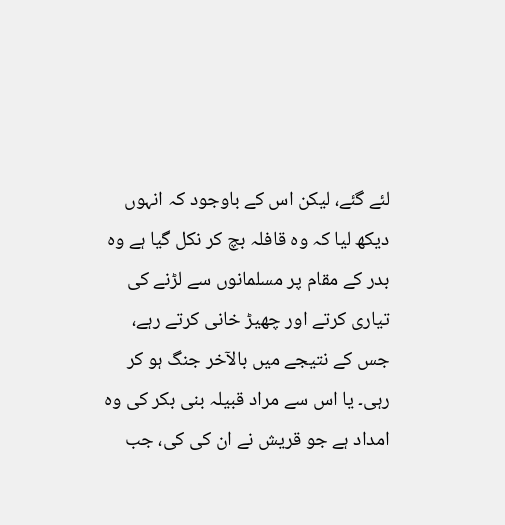لئے گئے، لیکن اس کے باوجود کہ انہوں دیکھ لیا کہ وہ قافلہ بچ کر نکل گیا ہے وہ بدر کے مقام پر مسلمانوں سے لڑنے کی تیاری کرتے اور چھیڑ خانی کرتے رہے، جس کے نتیجے میں بالآخر جنگ ہو کر رہی۔ یا اس سے مراد قبیلہ بنی بکر کی وہ امداد ہے جو قریش نے ان کی کی، جب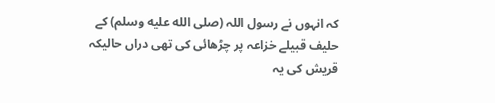کہ انہوں نے رسول اللہ (صلى الله عليه وسلم) کے حلیف قبیلے خزاعہ پر چڑھائی کی تھی دراں حالیکہ قریش کی یہ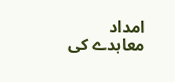امداد معاہدے کی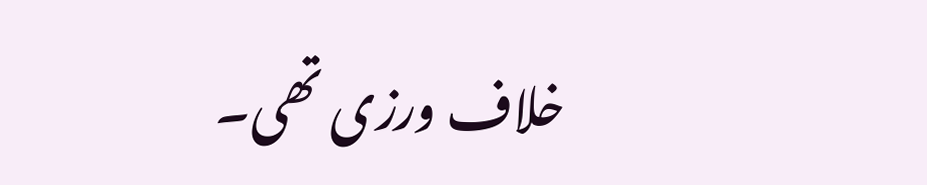خلاف ورزی تھی۔